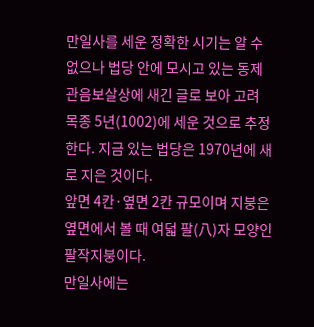만일사를 세운 정확한 시기는 알 수 없으나 법당 안에 모시고 있는 동제관음보살상에 새긴 글로 보아 고려 목종 5년(1002)에 세운 것으로 추정한다. 지금 있는 법당은 1970년에 새로 지은 것이다.
앞면 4칸·옆면 2칸 규모이며 지붕은 옆면에서 볼 때 여덟 팔(八)자 모양인 팔작지붕이다.
만일사에는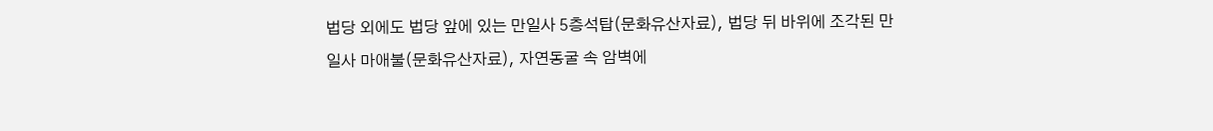법당 외에도 법당 앞에 있는 만일사 5층석탑(문화유산자료), 법당 뒤 바위에 조각된 만일사 마애불(문화유산자료), 자연동굴 속 암벽에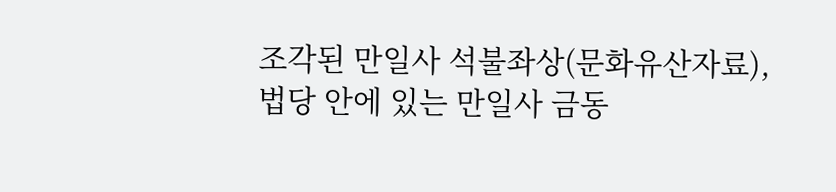조각된 만일사 석불좌상(문화유산자료), 법당 안에 있는 만일사 금동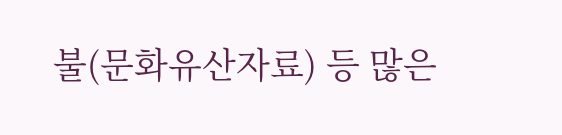불(문화유산자료) 등 많은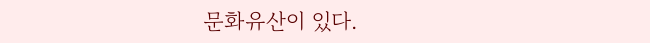문화유산이 있다.